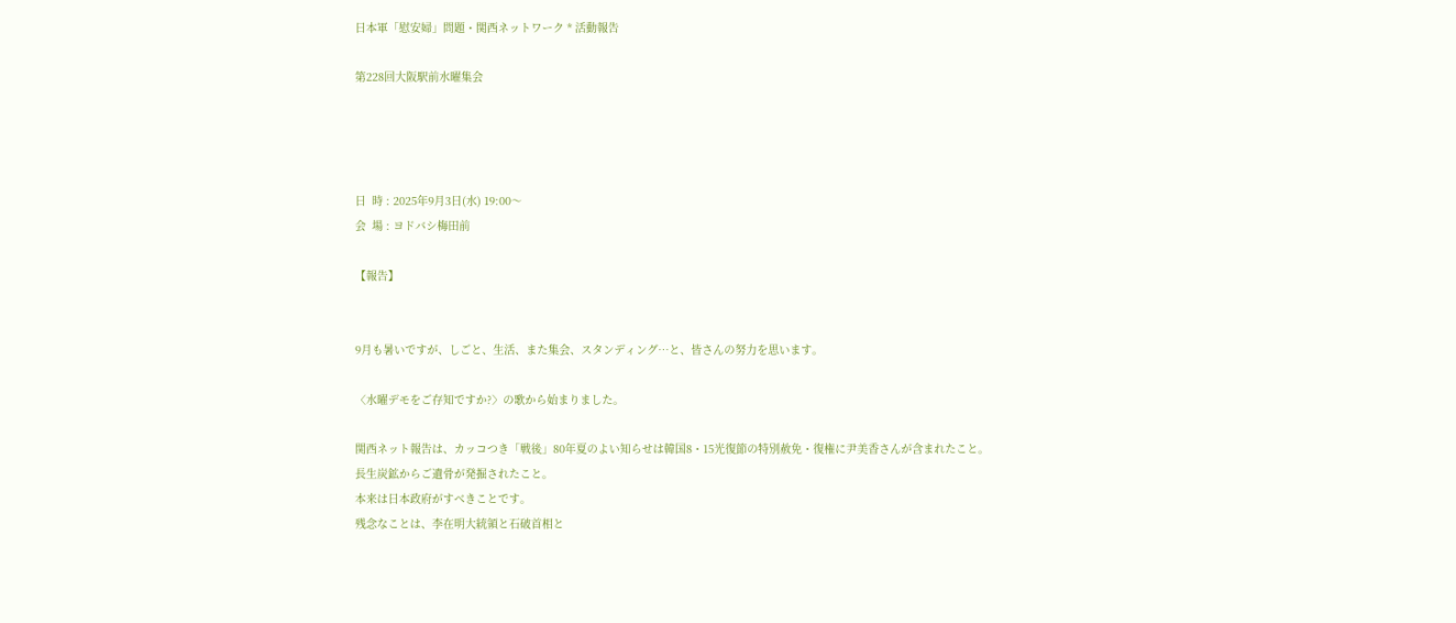日本軍「慰安婦」問題・関西ネットワーク * 活動報告

第228回大阪駅前水曜集会




日  時 : 2025年9月3日(水) 19:00〜
会  場 : ヨドバシ梅田前

【報告】


9月も暑いですが、しごと、生活、また集会、スタンディング…と、皆さんの努力を思います。

〈水曜デモをご存知ですか?〉の歌から始まりました。

関西ネット報告は、カッコつき「戦後」80年夏のよい知らせは韓国8・15光復節の特別赦免・復権に尹美香さんが含まれたこと。
長生炭鉱からご遺骨が発掘されたこと。
本来は日本政府がすべきことです。
残念なことは、李在明大統領と石破首相と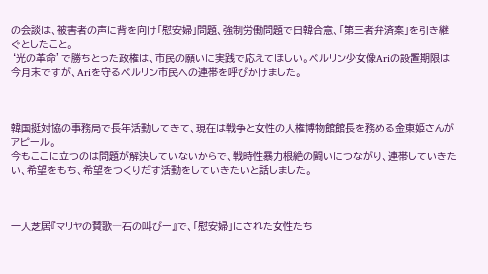の会談は、被害者の声に背を向け「慰安婦」問題、強制労働問題で日韓合意、「第三者弁済案」を引き継ぐとしたこと。
‘光の革命’で勝ちとった政権は、市民の願いに実践で応えてほしい。ベルリン少女像Ariの設置期限は今月末ですが、Ariを守るベルリン市民への連帯を呼びかけました。



韓国挺対協の事務局で長年活動してきて、現在は戦争と女性の人権博物館館長を務める金東姫さんがアピール。
今もここに立つのは問題が解決していないからで、戦時性暴力根絶の闘いにつながり、連帯していきたい、希望をもち、希望をつくりだす活動をしていきたいと話しました。



一人芝居『マリヤの賛歌―石の叫びー』で、「慰安婦」にされた女性たち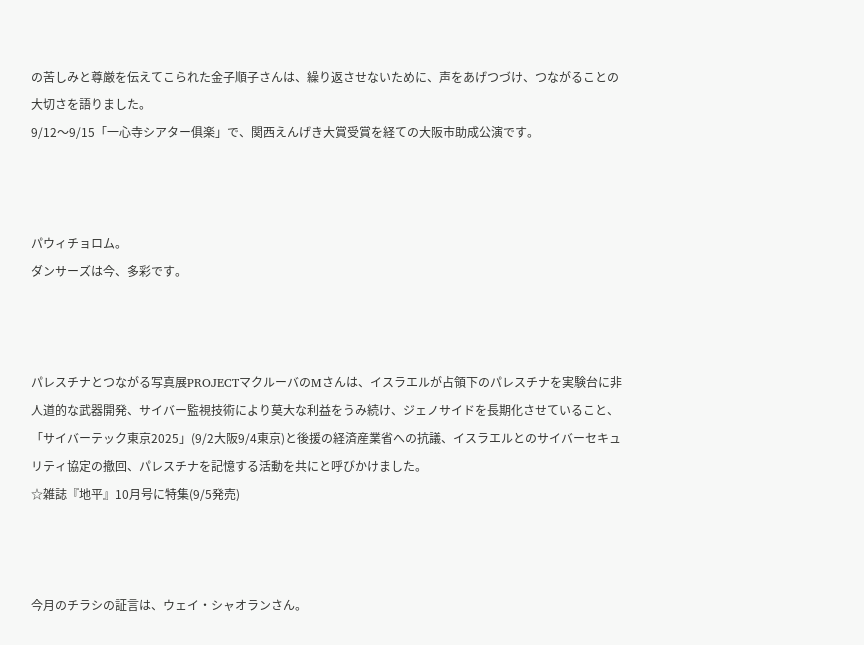の苦しみと尊厳を伝えてこられた金子順子さんは、繰り返させないために、声をあげつづけ、つながることの大切さを語りました。
9/12〜9/15「一心寺シアター俱楽」で、関西えんげき大賞受賞を経ての大阪市助成公演です。



パウィチョロム。
ダンサーズは今、多彩です。



パレスチナとつながる写真展PROJECTマクルーバのMさんは、イスラエルが占領下のパレスチナを実験台に非人道的な武器開発、サイバー監視技術により莫大な利益をうみ続け、ジェノサイドを長期化させていること、「サイバーテック東京2025」(9/2大阪9/4東京)と後援の経済産業省への抗議、イスラエルとのサイバーセキュリティ協定の撤回、パレスチナを記憶する活動を共にと呼びかけました。
☆雑誌『地平』10月号に特集(9/5発売)



今月のチラシの証言は、ウェイ・シャオランさん。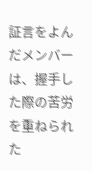証言をよんだメンバーは、握手した際の苦労を重ねられた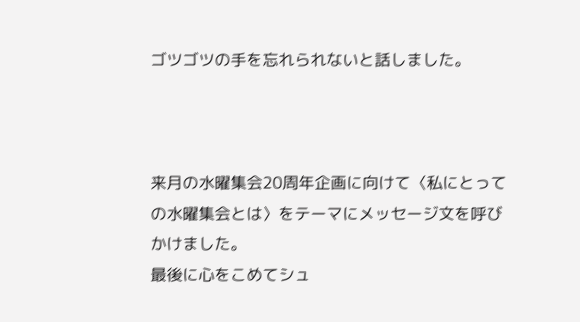ゴツゴツの手を忘れられないと話しました。



来月の水曜集会20周年企画に向けて〈私にとっての水曜集会とは〉をテーマにメッセージ文を呼びかけました。
最後に心をこめてシュ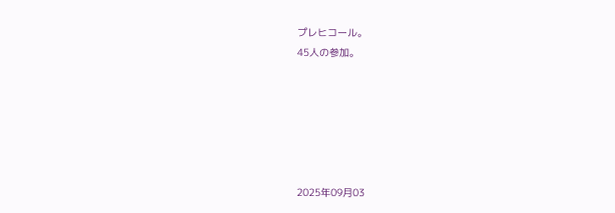プレヒコール。
45人の参加。






2025年09月03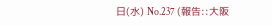日(水) No.237 (報告::大阪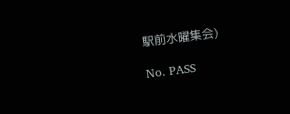駅前水曜集会)

No. PASS